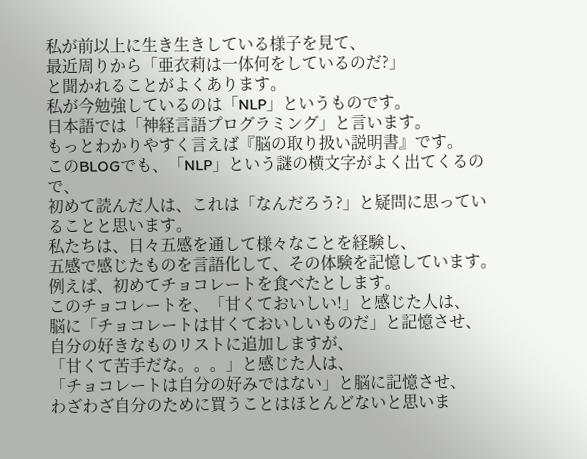私が前以上に生き生きしている様子を見て、
最近周りから「亜衣莉は一体何をしているのだ?」
と聞かれることがよくあります。
私が今勉強しているのは「NLP」というものです。
日本語では「神経言語プログラミング」と言います。
もっとわかりやすく言えば『脳の取り扱い説明書』です。
このBLOGでも、「NLP」という謎の横文字がよく出てくるので、
初めて読んだ人は、これは「なんだろう?」と疑問に思っていることと思います。
私たちは、日々五感を通して様々なことを経験し、
五感で感じたものを言語化して、その体験を記憶しています。
例えば、初めてチョコレートを食べたとします。
このチョコレートを、「甘くておいしい!」と感じた人は、
脳に「チョコレートは甘くておいしいものだ」と記憶させ、
自分の好きなものリストに追加しますが、
「甘くて苦手だな。。。」と感じた人は、
「チョコレートは自分の好みではない」と脳に記憶させ、
わざわざ自分のために買うことはほとんどないと思いま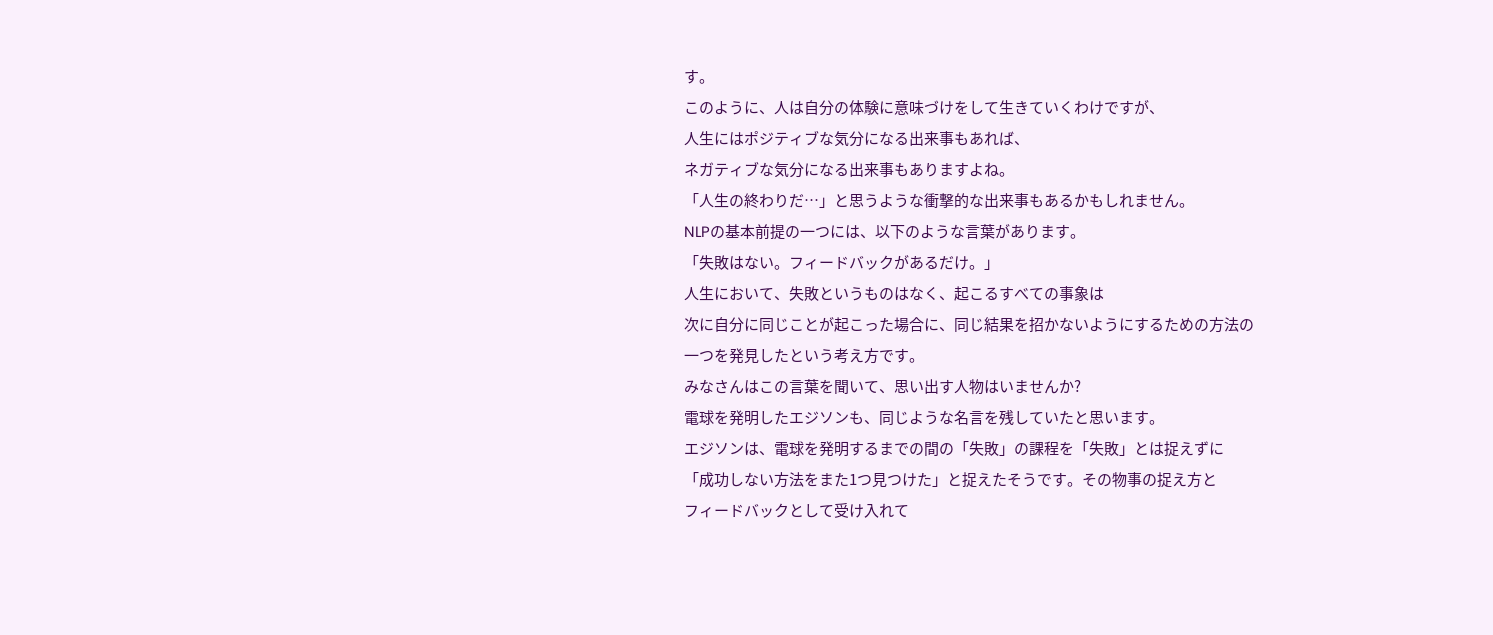す。
このように、人は自分の体験に意味づけをして生きていくわけですが、
人生にはポジティブな気分になる出来事もあれば、
ネガティブな気分になる出来事もありますよね。
「人生の終わりだ…」と思うような衝撃的な出来事もあるかもしれません。
NLPの基本前提の一つには、以下のような言葉があります。
「失敗はない。フィードバックがあるだけ。」
人生において、失敗というものはなく、起こるすべての事象は
次に自分に同じことが起こった場合に、同じ結果を招かないようにするための方法の
一つを発見したという考え方です。
みなさんはこの言葉を聞いて、思い出す人物はいませんか?
電球を発明したエジソンも、同じような名言を残していたと思います。
エジソンは、電球を発明するまでの間の「失敗」の課程を「失敗」とは捉えずに
「成功しない方法をまた1つ見つけた」と捉えたそうです。その物事の捉え方と
フィードバックとして受け入れて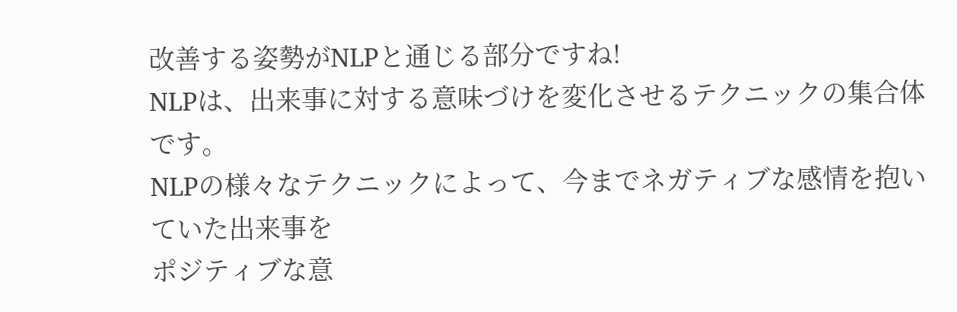改善する姿勢がNLPと通じる部分ですね!
NLPは、出来事に対する意味づけを変化させるテクニックの集合体です。
NLPの様々なテクニックによって、今までネガティブな感情を抱いていた出来事を
ポジティブな意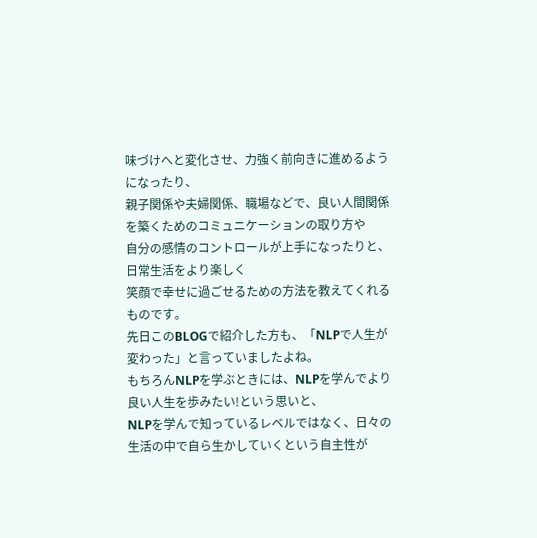味づけへと変化させ、力強く前向きに進めるようになったり、
親子関係や夫婦関係、職場などで、良い人間関係を築くためのコミュニケーションの取り方や
自分の感情のコントロールが上手になったりと、日常生活をより楽しく
笑顔で幸せに過ごせるための方法を教えてくれるものです。
先日このBLOGで紹介した方も、「NLPで人生が変わった」と言っていましたよね。
もちろんNLPを学ぶときには、NLPを学んでより良い人生を歩みたい!という思いと、
NLPを学んで知っているレベルではなく、日々の生活の中で自ら生かしていくという自主性が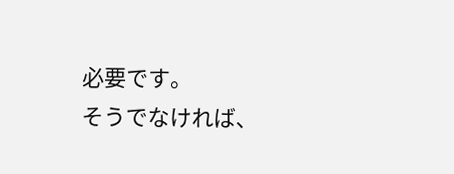必要です。
そうでなければ、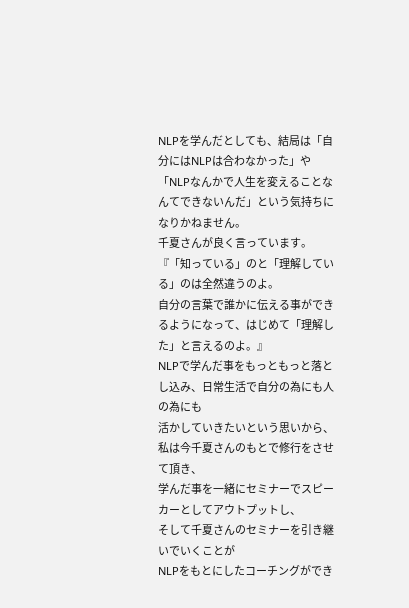NLPを学んだとしても、結局は「自分にはNLPは合わなかった」や
「NLPなんかで人生を変えることなんてできないんだ」という気持ちになりかねません。
千夏さんが良く言っています。『「知っている」のと「理解している」のは全然違うのよ。
自分の言葉で誰かに伝える事ができるようになって、はじめて「理解した」と言えるのよ。』
NLPで学んだ事をもっともっと落とし込み、日常生活で自分の為にも人の為にも
活かしていきたいという思いから、私は今千夏さんのもとで修行をさせて頂き、
学んだ事を一緒にセミナーでスピーカーとしてアウトプットし、
そして千夏さんのセミナーを引き継いでいくことが
NLPをもとにしたコーチングができ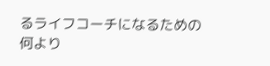るライフコーチになるための
何より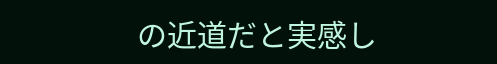の近道だと実感し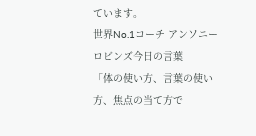ています。
世界No.1コーチ アンソニーロビンズ今日の言葉
「体の使い方、言葉の使い方、焦点の当て方で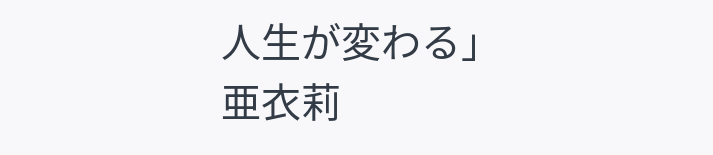人生が変わる」
亜衣莉